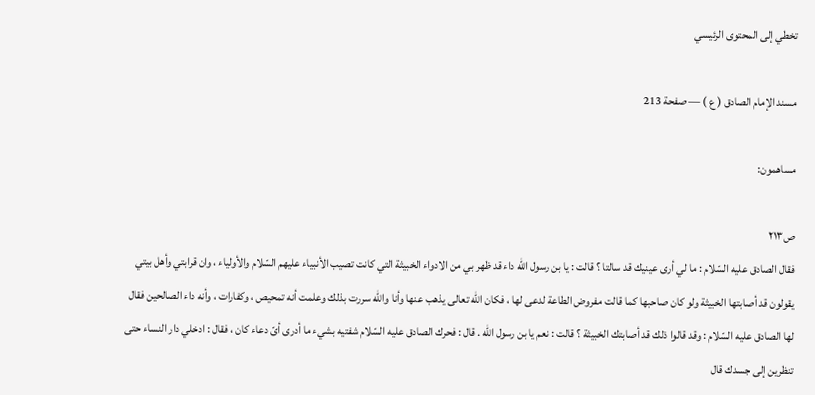تخطي إلى المحتوى الرئيسي

مسند الإمام الصادق ( ع ) — صفحة 213

مساهمون:

ص٢١٣
فقال الصادق عليه السّلام : ما لي أرى عينيك قد سالتا ؟ قالت : يا بن رسول اللّه داء قد ظهر بي من الادواء الخبيثة التي كانت تصيب الأنبياء عليهم السّلام والأولياء ، وان قرابتي وأهل بيتي يقولون قد أصابتها الخبيثة ولو كان صاحبها كما قالت مفروض الطاعة لدعى لها ، فكان اللّه تعالى يذهب عنها وأنا واللّه سررت بذلك وعلمت أنه تمحيص ، وكفارات ، وأنه داء الصالحين فقال لها الصادق عليه السّلام : وقد قالوا ذلك قد أصابتك الخبيثة ؟ قالت : نعم يا بن رسول اللّه . قال : فحرك الصادق عليه السّلام شفتيه بشيء ما أدرى أىّ دعاء كان ، فقال : ادخلي دار النساء حتى تنظرين إلى جسدك قال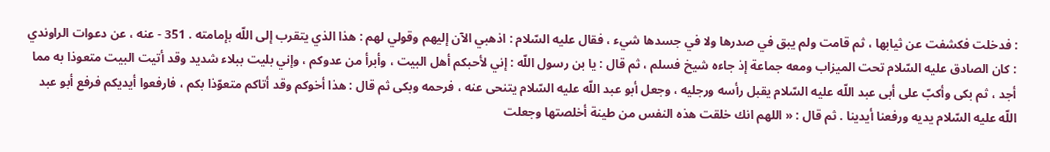: فدخلت فكشفت عن ثيابها ، ثم قامت ولم يبق في صدرها ولا في جسدها شيء ، فقال عليه السّلام : اذهبي الآن إليهم وقولي لهم : هذا الذي يتقرب إلى اللّه بإمامته . 351 - عنه ، عن دعوات الراوندي : كان الصادق عليه السّلام تحت الميزاب ومعه جماعة إذ جاءه شيخ فسلم ، ثم قال : يا بن رسول اللّه : إني لأحبكم أهل البيت ، وأبرأ من عدوكم ، وإني بليت ببلاء شديد وقد أتيت البيت متعوذا به مما أجد ، ثم بكى وأكبّ على أبى عبد اللّه عليه السّلام يقبل رأسه ورجليه ، وجعل أبو عبد اللّه عليه السّلام يتنحى عنه ، فرحمه وبكى ثم قال : هذا أخوكم وقد أتاكم متعوّذا بكم ، فارفعوا أيديكم فرفع أبو عبد اللّه عليه السّلام يديه ورفعنا أيدينا . ثم قال : « اللهم انك خلقت هذه النفس من طينة أخلصتها وجعلت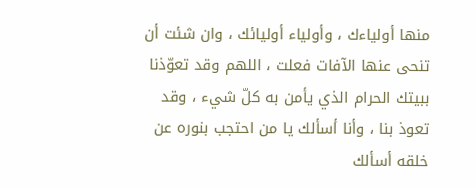منها أولياءك ، وأولياء أوليائك ، وان شئت أن تنحى عنها الآفات فعلت ، اللهم وقد تعوّذنا ببيتك الحرام الذي يأمن به كلّ شيء ، وقد تعوذ بنا ، وأنا أسألك يا من احتجب بنوره عن خلقه أسألك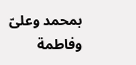بمحمد وعلىّ وفاطمة